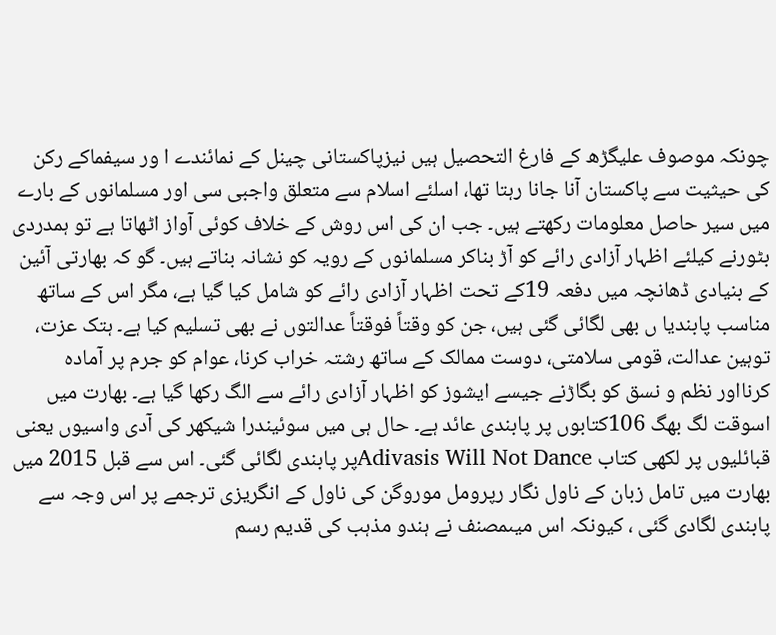چونکہ موصوف علیگڑھ کے فارغ التحصیل ہیں نیزپاکستانی چینل کے نمائندے ا ور سیفماکے رکن کی حیثیت سے پاکستان آنا جانا رہتا تھا، اسلئے اسلام سے متعلق واجبی سی اور مسلمانوں کے بارے میں سیر حاصل معلومات رکھتے ہیں۔ جب ان کی اس روش کے خلاف کوئی آواز اٹھاتا ہے تو ہمدردی بٹورنے کیلئے اظہار آزادی رائے کو آڑ بناکر مسلمانوں کے رویہ کو نشانہ بناتے ہیں۔ گو کہ بھارتی آئین کے بنیادی ڈھانچہ میں دفعہ 19کے تحت اظہار آزادی رائے کو شامل کیا گیا ہے، مگر اس کے ساتھ مناسب پابندیا ں بھی لگائی گئی ہیں، جن کو وقتاً فوقتاً عدالتوں نے بھی تسلیم کیا ہے۔ ہتک عزت، توہین عدالت، قومی سلامتی، دوست ممالک کے ساتھ رشتہ خراب کرنا، عوام کو جرم پر آمادہ کرنااور نظم و نسق کو بگاڑنے جیسے ایشوز کو اظہار آزادی رائے سے الگ رکھا گیا ہے۔ بھارت میں اسوقت لگ بھگ 106کتابوں پر پابندی عائد ہے۔ حال ہی میں سوئیندرا شیکھر کی آدی واسیوں یعنی قبائلیوں پر لکھی کتاب Adivasis Will Not Danceپر پابندی لگائی گئی۔ اس سے قبل 2015 میں بھارت میں تامل زبان کے ناول نگار رپرومل موروگن کی ناول کے انگریزی ترجمے پر اس وجہ سے پابندی لگادی گئی ، کیونکہ اس میںمصنف نے ہندو مذہب کی قدیم رسم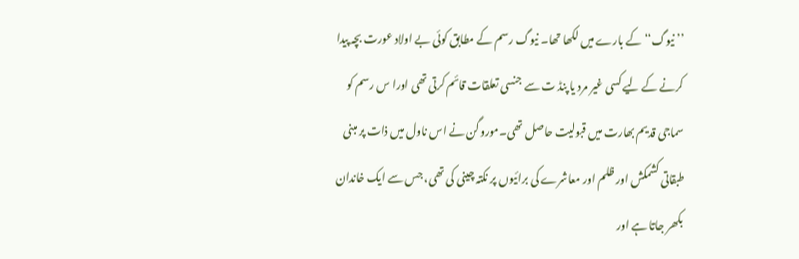’’نیوگ‘‘ کے بارے میں لکھا تھا۔ نیوگ رسم کے مطابق کوئی بے اولاد عورت بچہ پیدا کرنے کے لیے کسی غیر مرد یا پنڈ ت سے جنسی تعلقات قائم کرتی تھی اورا س رسم کو سماجی قدیم بھارت میں قبولیت حاصل تھی۔موروگن نے اس ناول میں ذات پر مبنی طبقاتی کشمکش اور ظلم اور معاشرے کی برائیوں پر نکتہ چینی کی تھی، جس سے ایک خاندان بکھر جاتا ہے اور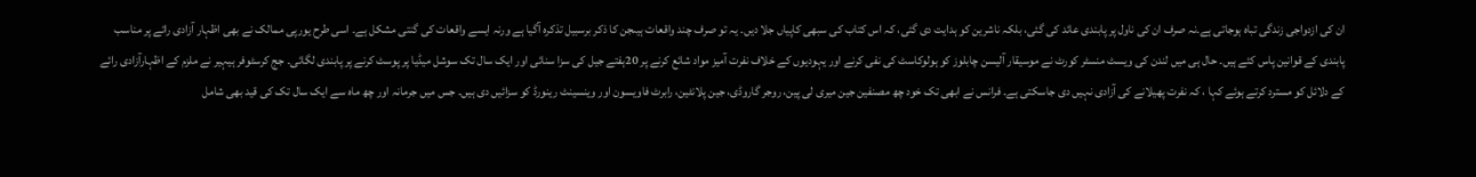ان کی ازدواجی زندگی تباہ ہوجاتی ہے۔نہ صرف ان کی ناول پر پابندی عائد کی گئی، بلکہ ناشرین کو ہدایت دی گئی، کہ اس کتاب کی سبھی کاپیاں جلا دیں۔ یہ تو صرف چند واقعات ہیںجن کا ذکر برسبیل تذکرہ آگیا ہے ورنہ ایسے واقعات کی گنتی مشکل ہے۔ اسی طرح یورپی ممالک نے بھی اظہار آزادی رائے پر مناسب پابندی کے قوانین پاس کئے ہیں۔ حال ہی میں لندن کی ویسٹ منسٹر کورٹ نے موسیقار آلیسن چابلوز کو ہولوکاسٹ کی نفی کرنے اور یہودیوں کے خلاف نفرت آمیز مواد شائع کرنے پر 20ہفتے جیل کی سزا سنائی اور ایک سال تک سوشل میڈیا پر پوسٹ کرنے پر پابندی لگائی۔ جج کرسٹوفر ہیہیر نے ملزم کے اظہارآزادی رائے کے دلائل کو مسترد کرتے ہوئے کہا ، کہ نفرت پھیلانے کی آزادی نہیں دی جاسکتی ہے۔ فرانس نے ابھی تک خود چھ مصنفین جین میری لی پین، روجر گاروڈی، جین پلانٹین، رابرٹ فاویسون اور وینسینٹ رینورڈ کو سزائیں دی ہیں۔ جس میں جرمانہ اور چھ ماہ سے ایک سال تک کی قید بھی شامل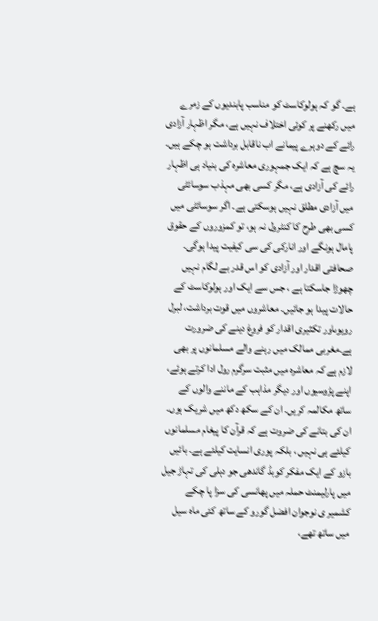ہے۔ گو کہ ہولوکاسٹ کو مناسب پابندیوں کے زمرے میں رکھنے پر کوئی اختلاف نہیں ہے، مگر اظہار آزادی رائے کے دوہرے پیمانے اب ناقابل برداشت ہو چکے ہیں۔ یہ سچ ہے کہ ایک جمہوری معاشرہ کی بنیاد ہی اظہار رائے کی آزادی ہے، مگر کسی بھی مہذب سوسائٹی میں آزادی مطلق نہیں ہوسکتی ہے۔ اگر سوسائٹی میں کسی بھی طرح کا کنٹرول نہ ہو، تو کمزوروں کے حقوق پامال ہونگے اور انارکی کی سی کیفیت پیدا ہوگی۔ صحافتی اقدار اور آزادی کو اس قدر بے لگام نہیں چھوڑا جاسکتا ہے ، جس سے ایک اور ہولوکاسٹ کے حالات پیدا ہو جائیں۔ معاشروں میں قوت برداشت، لبرل رویوںاور تکثیری اقدار کو فروغ دینے کی ضرورت ہے۔مغربی ممالک میں رہنے والے مسلمانوں پر بھی لازم ہے کہ معاشرہ میں مثبت سرگرم رول ادا کرتے ہوئے، اپنے پڑوسیوں اور دیگر مذاہب کے ماننے والوں کے ساتھ مکالمہ کریں۔ ان کے سکھ دکھ میں شریک ہوں۔ ان کی بتانے کی ضروت ہے کہ قرآن کا پیغام مسلمانوں کیلئے ہی نہیں ، بلکہ پوری انسایت کیلئے ہے۔ بائیں بازو کے ایک مفکر کوبڈ گاندھی جو دہلی کی تہاڑ جیل میں پارلیمنٹ حملہ میں پھانسی کی سزا پا چکے کشمیر ی نوجوان افضل گورو کے ساتھ کئی ماہ سیل میں ساتھ تھے،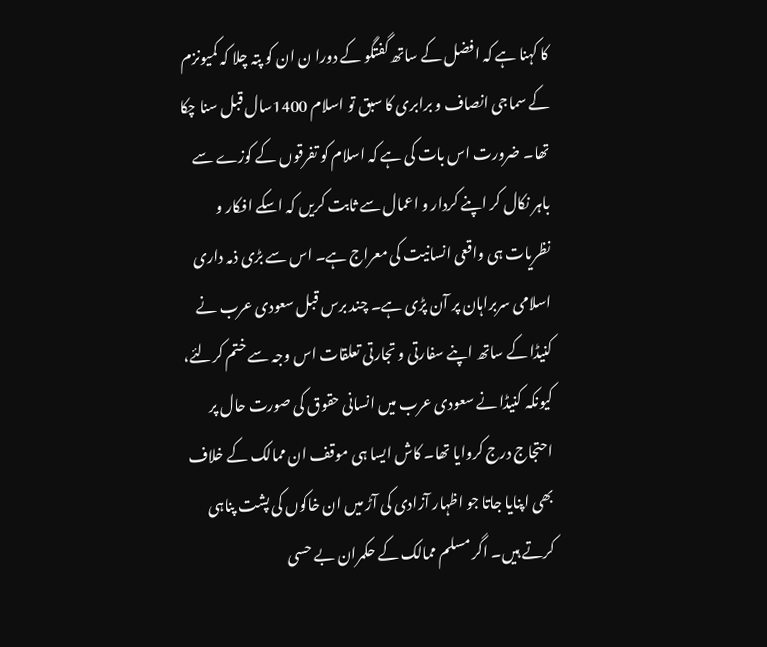کا کہنا ہے کہ افضل کے ساتھ گفتگو کے دورا ن ان کو پتہ چلا کہ کمیونزم کے سماجی انصاف و برابری کا سبق تو اسلام 1400سال قبل سنا چکا تھا۔ ضرورت اس بات کی ہے کہ اسلام کو تفرقوں کے کوزے سے باہر نکال کر اپنے کردار و اعمال سے ثابت کریں کہ اسکے افکار و نظریات ہی واقعی انسانیت کی معراج ہے۔ اس سے بڑی ذمہ داری اسلامی سربراہان پر آن پڑی ہے۔ چند برس قبل سعودی عرب نے کنیڈا کے ساتھ اپنے سفارتی و تجارتی تعلقات اس وجہ سے ختم کرلئے، کیونکہ کنیڈا نے سعودی عرب میں انسانی حقوق کی صورت حال پر احتجاج درج کروایا تھا۔ کاش ایسا ہی موقف ان ممالک کے خلاف بھی اپنایا جاتا جو اظہار آزادی کی آڑ میں ان خاکوں کی پشت پناہی کرتے ہیں۔ اگر مسلم ممالک کے حکمران بے حسی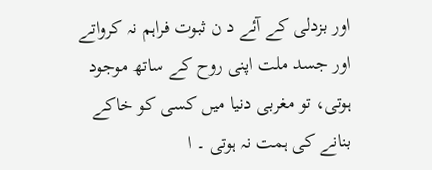اور بزدلی کے آئے د ن ثبوت فراہم نہ کرواتے اور جسد ملت اپنی روح کے ساتھ موجود ہوتی، تو مغربی دنیا میں کسی کو خاکے بنانے کی ہمت نہ ہوتی ۔ ا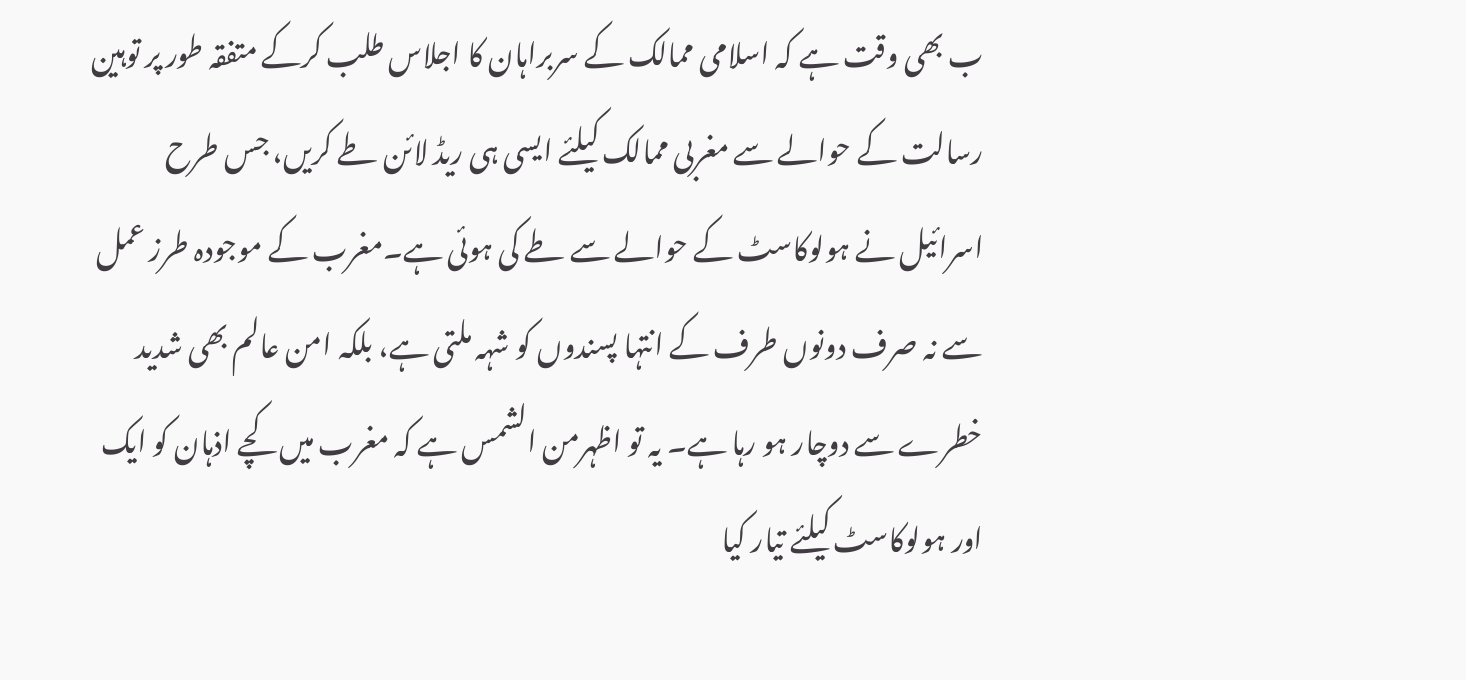ب بھی وقت ہے کہ اسلامی ممالک کے سربراہان کا اجلاس طلب کرکے متفقہ طور پر توہین رسالت کے حوالے سے مغربی ممالک کیلئے ایسی ہی ریڈ لائن طے کریں، جس طرح اسرائیل نے ہولوکاسٹ کے حوالے سے طے کی ہوئی ہے۔مغرب کے موجودہ طرز عمل سے نہ صرف دونوں طرف کے انتہا پسندوں کو شہہ ملتی ہے، بلکہ امن عالم بھی شدید خطرے سے دوچار ہو رہا ہے۔ یہ تو اظہرمن الشمس ہے کہ مغرب میں کچے اذہان کو ایک اور ہولوکاسٹ کیلئے تیار کیا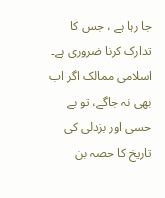جا رہا ہے ، جس کا تدارک کرنا ضروری ہے۔ اسلامی ممالک اگر اب بھی نہ جاگے، تو بے حسی اور بزدلی کی تاریخ کا حصہ بن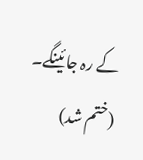کے رہ جائینگے۔ (ختم شد)